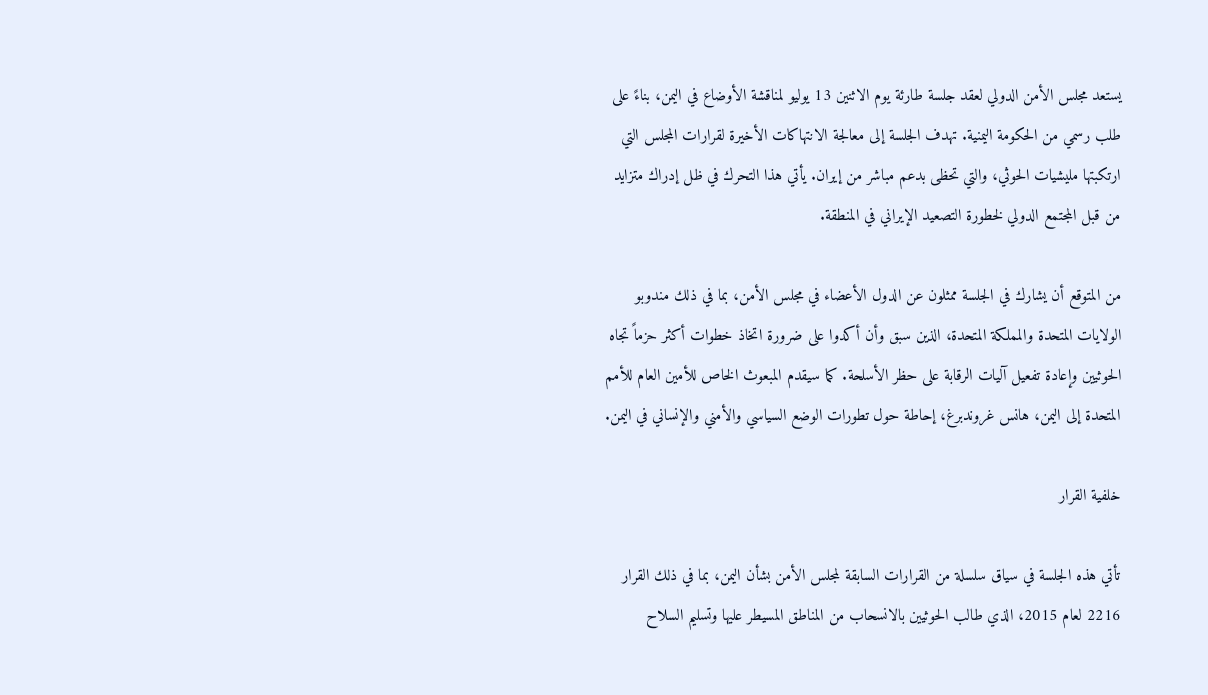يستعد مجلس الأمن الدولي لعقد جلسة طارئة يوم الاثنين 13 يوليو لمناقشة الأوضاع في اليمن، بناءً على طلب رسمي من الحكومة اليمنية. تهدف الجلسة إلى معالجة الانتهاكات الأخيرة لقرارات المجلس التي ارتكبتها مليشيات الحوثي، والتي تحظى بدعم مباشر من إيران. يأتي هذا التحرك في ظل إدراك متزايد من قبل المجتمع الدولي لخطورة التصعيد الإيراني في المنطقة.

من المتوقع أن يشارك في الجلسة ممثلون عن الدول الأعضاء في مجلس الأمن، بما في ذلك مندوبو الولايات المتحدة والمملكة المتحدة، الذين سبق وأن أكدوا على ضرورة اتخاذ خطوات أكثر حزماً تجاه الحوثيين وإعادة تفعيل آليات الرقابة على حظر الأسلحة. كما سيقدم المبعوث الخاص للأمين العام للأمم المتحدة إلى اليمن، هانس غروندبرغ، إحاطة حول تطورات الوضع السياسي والأمني والإنساني في اليمن.

خلفية القرار

تأتي هذه الجلسة في سياق سلسلة من القرارات السابقة لمجلس الأمن بشأن اليمن، بما في ذلك القرار 2216 لعام 2015، الذي طالب الحوثيين بالانسحاب من المناطق المسيطر عليها وتسليم السلاح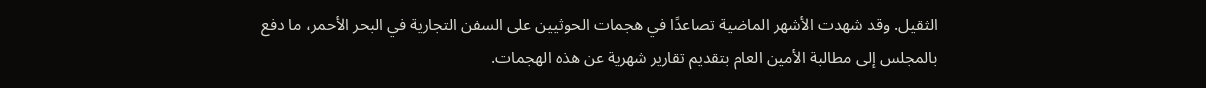الثقيل. وقد شهدت الأشهر الماضية تصاعدًا في هجمات الحوثيين على السفن التجارية في البحر الأحمر، ما دفع بالمجلس إلى مطالبة الأمين العام بتقديم تقارير شهرية عن هذه الهجمات.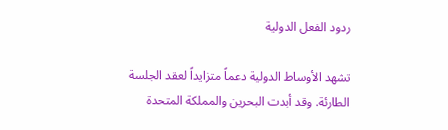ردود الفعل الدولية

تشهد الأوساط الدولية دعماً متزايداً لعقد الجلسة الطارئة. وقد أبدت البحرين والمملكة المتحدة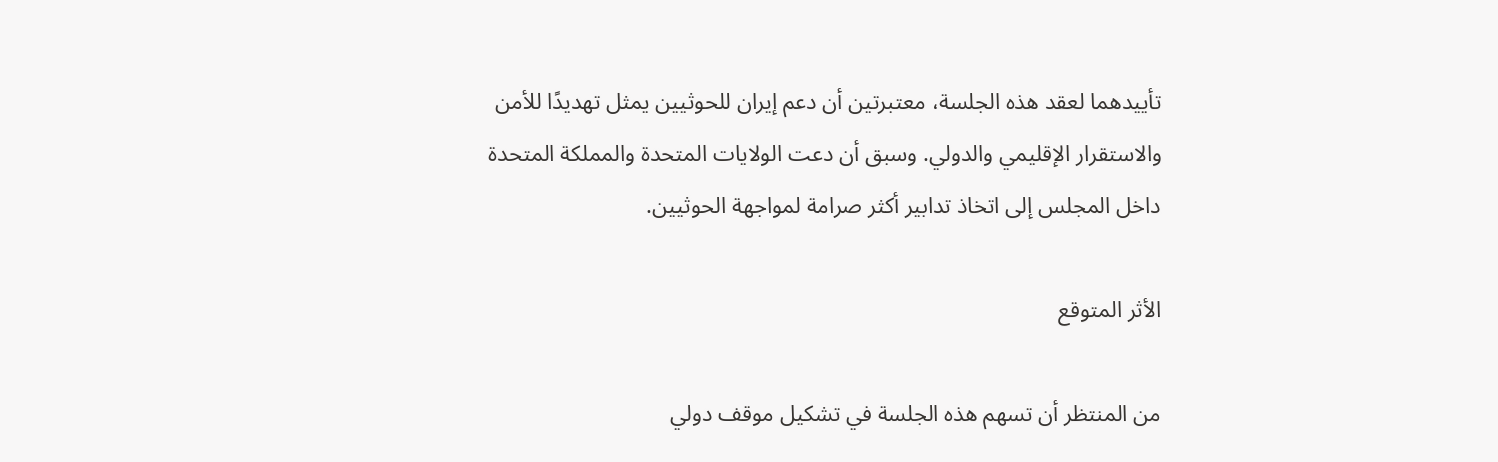تأييدهما لعقد هذه الجلسة، معتبرتين أن دعم إيران للحوثيين يمثل تهديدًا للأمن والاستقرار الإقليمي والدولي. وسبق أن دعت الولايات المتحدة والمملكة المتحدة داخل المجلس إلى اتخاذ تدابير أكثر صرامة لمواجهة الحوثيين.

الأثر المتوقع

من المنتظر أن تسهم هذه الجلسة في تشكيل موقف دولي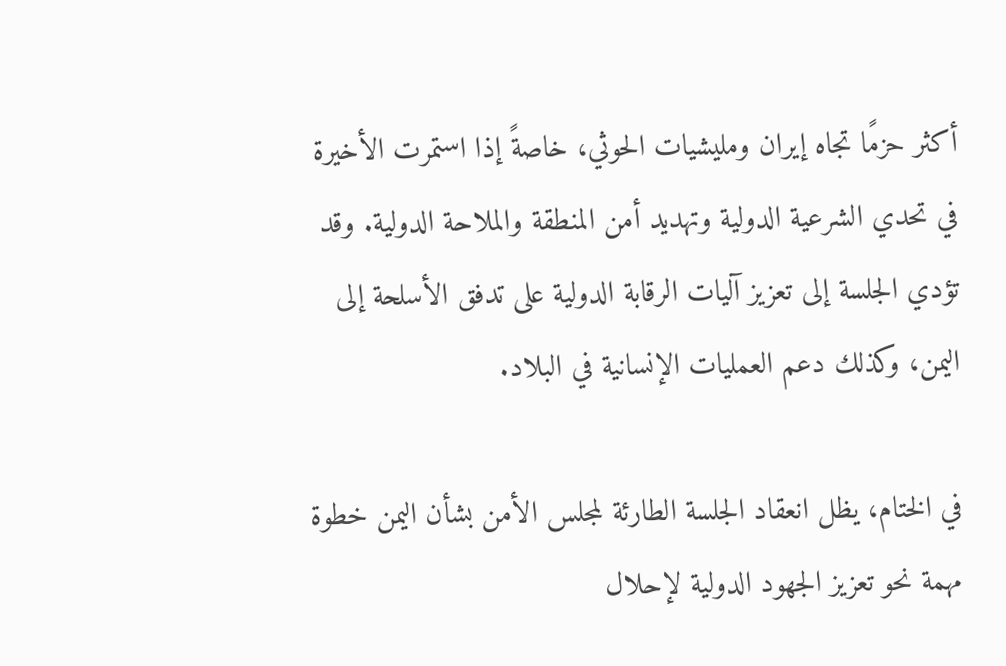أكثر حزمًا تجاه إيران ومليشيات الحوثي، خاصةً إذا استمرت الأخيرة في تحدي الشرعية الدولية وتهديد أمن المنطقة والملاحة الدولية. وقد تؤدي الجلسة إلى تعزيز آليات الرقابة الدولية على تدفق الأسلحة إلى اليمن، وكذلك دعم العمليات الإنسانية في البلاد.

في الختام، يظل انعقاد الجلسة الطارئة لمجلس الأمن بشأن اليمن خطوة مهمة نحو تعزيز الجهود الدولية لإحلال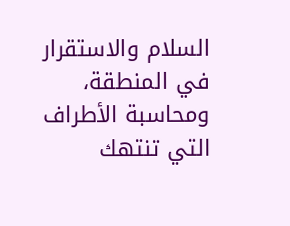السلام والاستقرار في المنطقة، ومحاسبة الأطراف التي تنتهك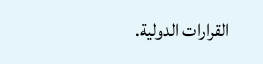القرارات الدولية.